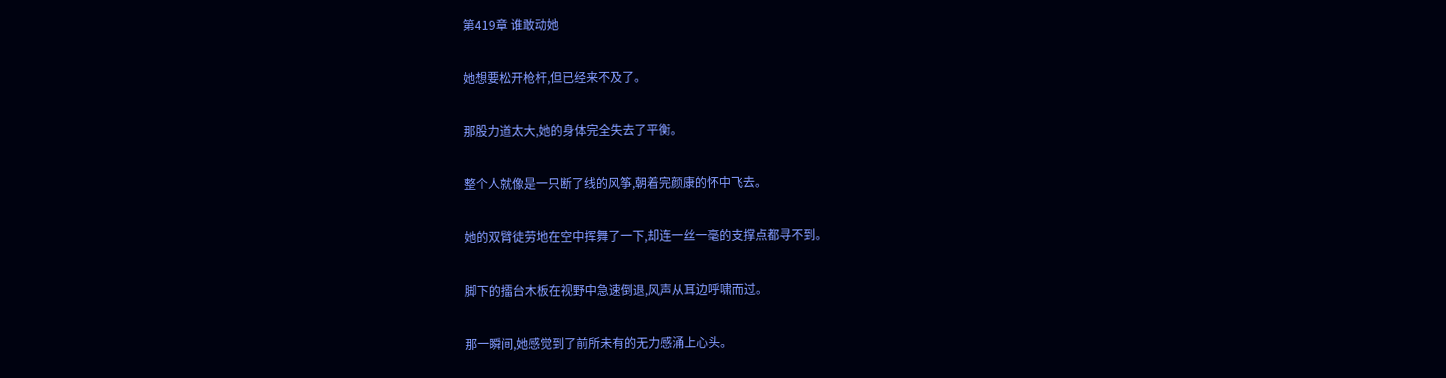第419章 谁敢动她

她想要松开枪杆,但已经来不及了。

那股力道太大,她的身体完全失去了平衡。

整个人就像是一只断了线的风筝,朝着完颜康的怀中飞去。

她的双臂徒劳地在空中挥舞了一下,却连一丝一毫的支撑点都寻不到。

脚下的擂台木板在视野中急速倒退,风声从耳边呼啸而过。

那一瞬间,她感觉到了前所未有的无力感涌上心头。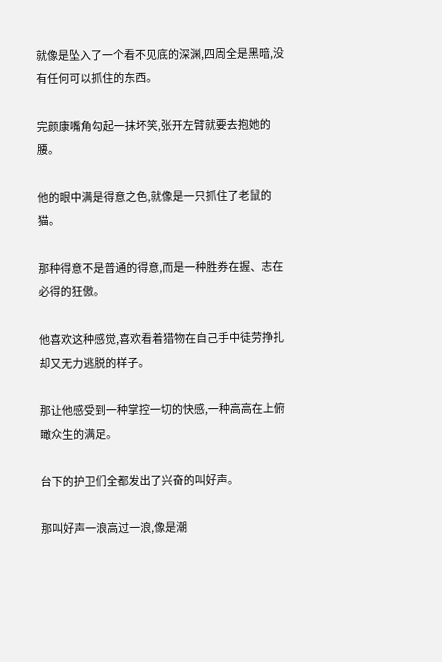就像是坠入了一个看不见底的深渊,四周全是黑暗,没有任何可以抓住的东西。

完颜康嘴角勾起一抹坏笑,张开左臂就要去抱她的腰。

他的眼中满是得意之色,就像是一只抓住了老鼠的猫。

那种得意不是普通的得意,而是一种胜券在握、志在必得的狂傲。

他喜欢这种感觉,喜欢看着猎物在自己手中徒劳挣扎却又无力逃脱的样子。

那让他感受到一种掌控一切的快感,一种高高在上俯瞰众生的满足。

台下的护卫们全都发出了兴奋的叫好声。

那叫好声一浪高过一浪,像是潮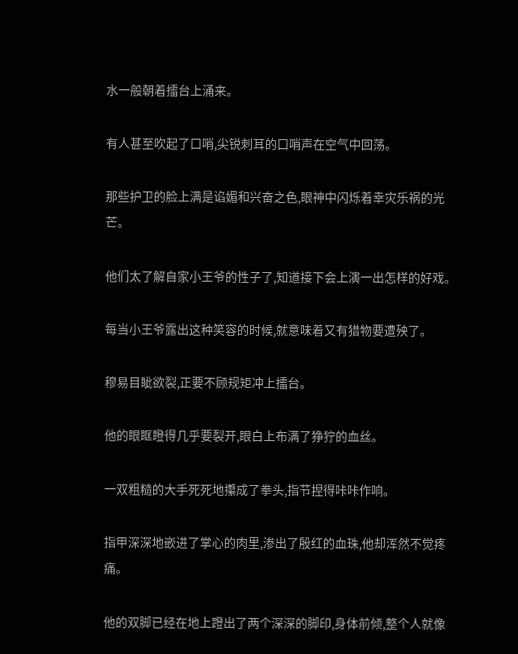水一般朝着擂台上涌来。

有人甚至吹起了口哨,尖锐刺耳的口哨声在空气中回荡。

那些护卫的脸上满是谄媚和兴奋之色,眼神中闪烁着幸灾乐祸的光芒。

他们太了解自家小王爷的性子了,知道接下会上演一出怎样的好戏。

每当小王爷露出这种笑容的时候,就意味着又有猎物要遭殃了。

穆易目眦欲裂,正要不顾规矩冲上擂台。

他的眼眶瞪得几乎要裂开,眼白上布满了狰狞的血丝。

一双粗糙的大手死死地攥成了拳头,指节捏得咔咔作响。

指甲深深地嵌进了掌心的肉里,渗出了殷红的血珠,他却浑然不觉疼痛。

他的双脚已经在地上蹬出了两个深深的脚印,身体前倾,整个人就像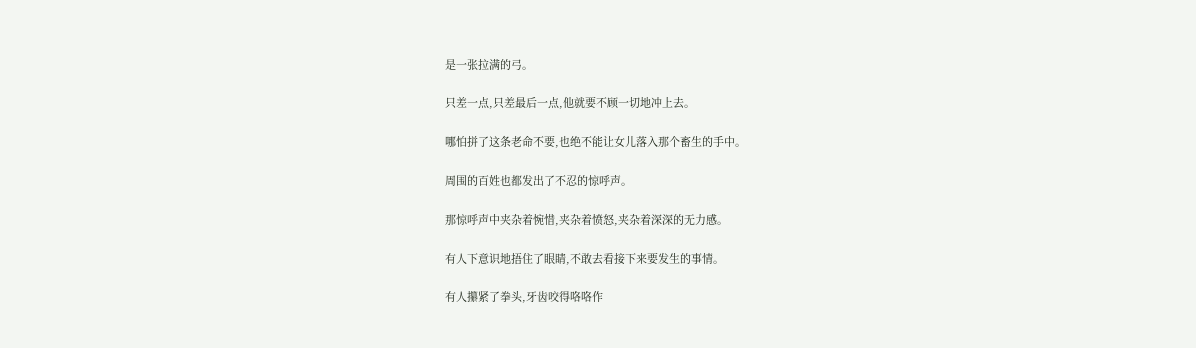是一张拉满的弓。

只差一点,只差最后一点,他就要不顾一切地冲上去。

哪怕拼了这条老命不要,也绝不能让女儿落入那个畜生的手中。

周围的百姓也都发出了不忍的惊呼声。

那惊呼声中夹杂着惋惜,夹杂着愤怒,夹杂着深深的无力感。

有人下意识地捂住了眼睛,不敢去看接下来要发生的事情。

有人攥紧了拳头,牙齿咬得咯咯作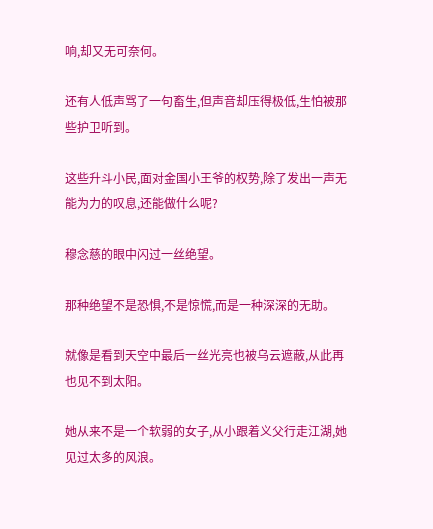响,却又无可奈何。

还有人低声骂了一句畜生,但声音却压得极低,生怕被那些护卫听到。

这些升斗小民,面对金国小王爷的权势,除了发出一声无能为力的叹息,还能做什么呢?

穆念慈的眼中闪过一丝绝望。

那种绝望不是恐惧,不是惊慌,而是一种深深的无助。

就像是看到天空中最后一丝光亮也被乌云遮蔽,从此再也见不到太阳。

她从来不是一个软弱的女子,从小跟着义父行走江湖,她见过太多的风浪。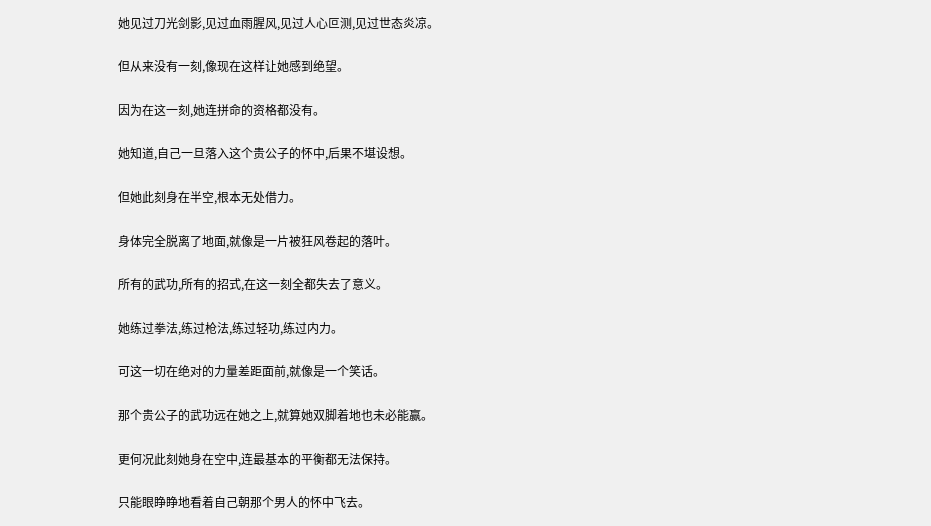她见过刀光剑影,见过血雨腥风,见过人心叵测,见过世态炎凉。

但从来没有一刻,像现在这样让她感到绝望。

因为在这一刻,她连拼命的资格都没有。

她知道,自己一旦落入这个贵公子的怀中,后果不堪设想。

但她此刻身在半空,根本无处借力。

身体完全脱离了地面,就像是一片被狂风卷起的落叶。

所有的武功,所有的招式,在这一刻全都失去了意义。

她练过拳法,练过枪法,练过轻功,练过内力。

可这一切在绝对的力量差距面前,就像是一个笑话。

那个贵公子的武功远在她之上,就算她双脚着地也未必能赢。

更何况此刻她身在空中,连最基本的平衡都无法保持。

只能眼睁睁地看着自己朝那个男人的怀中飞去。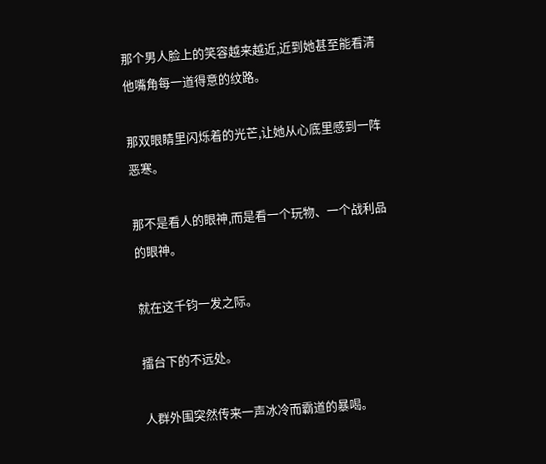那个男人脸上的笑容越来越近,近到她甚至能看清他嘴角每一道得意的纹路。

那双眼睛里闪烁着的光芒,让她从心底里感到一阵恶寒。

那不是看人的眼神,而是看一个玩物、一个战利品的眼神。

就在这千钧一发之际。

擂台下的不远处。

人群外围突然传来一声冰冷而霸道的暴喝。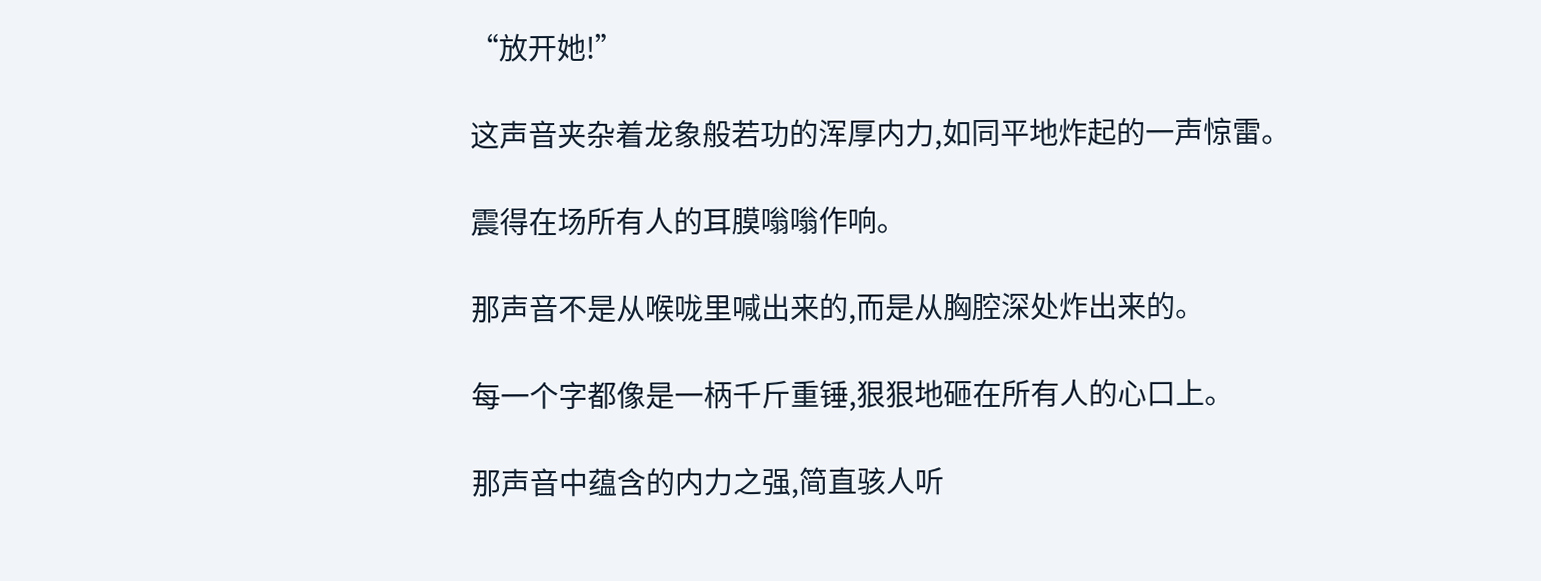“放开她!”

这声音夹杂着龙象般若功的浑厚内力,如同平地炸起的一声惊雷。

震得在场所有人的耳膜嗡嗡作响。

那声音不是从喉咙里喊出来的,而是从胸腔深处炸出来的。

每一个字都像是一柄千斤重锤,狠狠地砸在所有人的心口上。

那声音中蕴含的内力之强,简直骇人听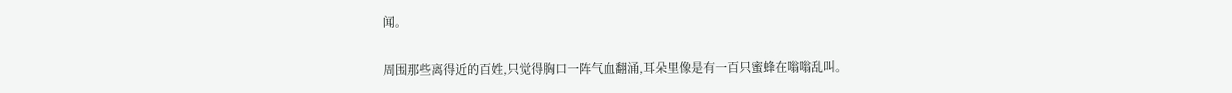闻。

周围那些离得近的百姓,只觉得胸口一阵气血翻涌,耳朵里像是有一百只蜜蜂在嗡嗡乱叫。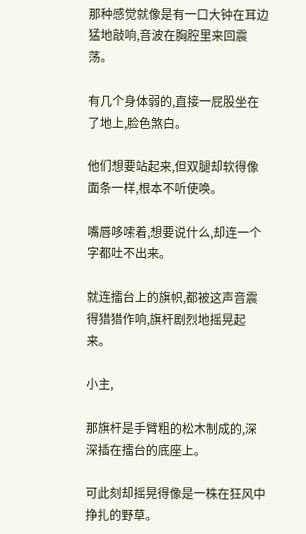那种感觉就像是有一口大钟在耳边猛地敲响,音波在胸腔里来回震荡。

有几个身体弱的,直接一屁股坐在了地上,脸色煞白。

他们想要站起来,但双腿却软得像面条一样,根本不听使唤。

嘴唇哆嗦着,想要说什么,却连一个字都吐不出来。

就连擂台上的旗帜,都被这声音震得猎猎作响,旗杆剧烈地摇晃起来。

小主,

那旗杆是手臂粗的松木制成的,深深插在擂台的底座上。

可此刻却摇晃得像是一株在狂风中挣扎的野草。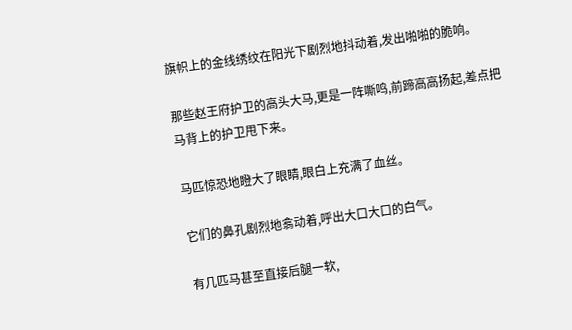旗帜上的金线绣纹在阳光下剧烈地抖动着,发出啪啪的脆响。

那些赵王府护卫的高头大马,更是一阵嘶鸣,前蹄高高扬起,差点把马背上的护卫甩下来。

马匹惊恐地瞪大了眼睛,眼白上充满了血丝。

它们的鼻孔剧烈地翕动着,呼出大口大口的白气。

有几匹马甚至直接后腿一软,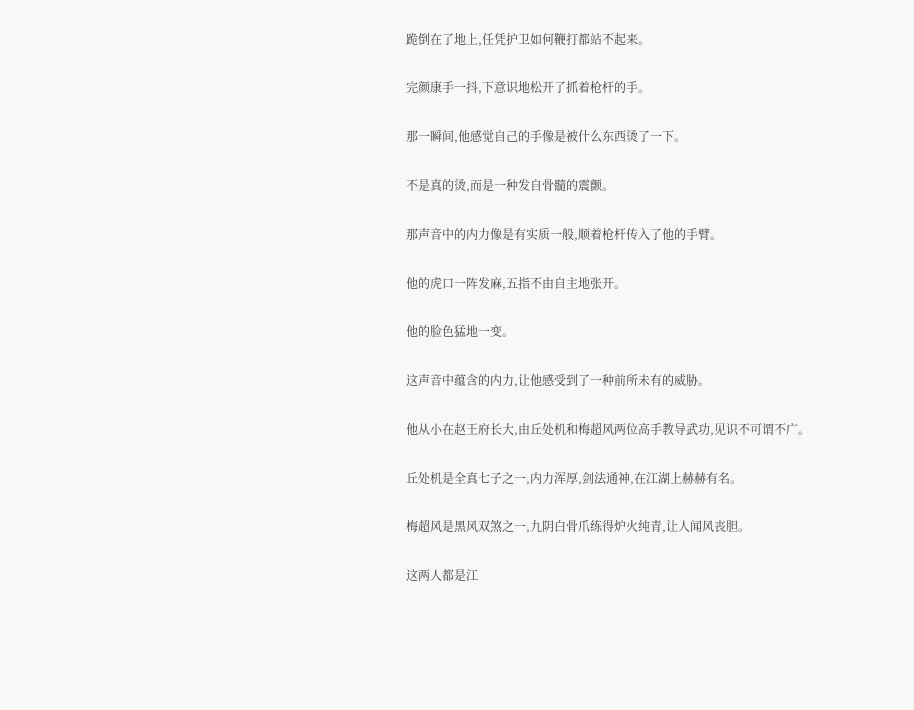跪倒在了地上,任凭护卫如何鞭打都站不起来。

完颜康手一抖,下意识地松开了抓着枪杆的手。

那一瞬间,他感觉自己的手像是被什么东西烫了一下。

不是真的烫,而是一种发自骨髓的震颤。

那声音中的内力像是有实质一般,顺着枪杆传入了他的手臂。

他的虎口一阵发麻,五指不由自主地张开。

他的脸色猛地一变。

这声音中蕴含的内力,让他感受到了一种前所未有的威胁。

他从小在赵王府长大,由丘处机和梅超风两位高手教导武功,见识不可谓不广。

丘处机是全真七子之一,内力浑厚,剑法通神,在江湖上赫赫有名。

梅超风是黑风双煞之一,九阴白骨爪练得炉火纯青,让人闻风丧胆。

这两人都是江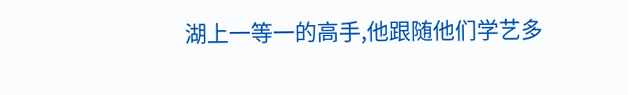湖上一等一的高手,他跟随他们学艺多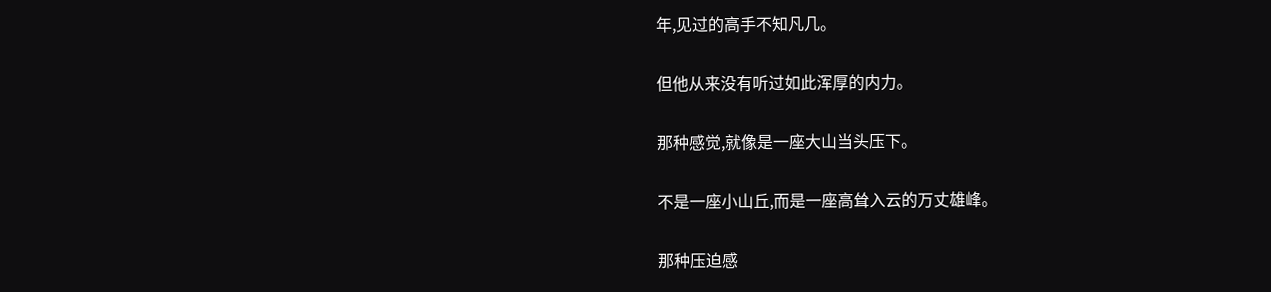年,见过的高手不知凡几。

但他从来没有听过如此浑厚的内力。

那种感觉,就像是一座大山当头压下。

不是一座小山丘,而是一座高耸入云的万丈雄峰。

那种压迫感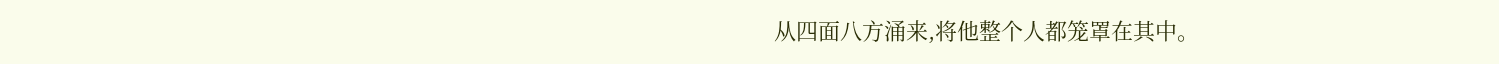从四面八方涌来,将他整个人都笼罩在其中。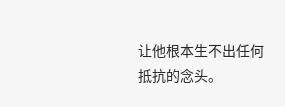让他根本生不出任何抵抗的念头。